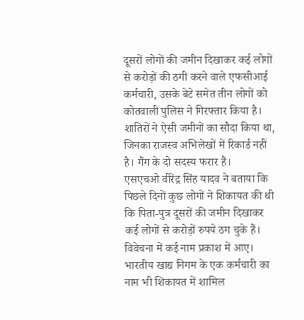दूसरों लोगों की जमीन दिखाकर कई लोगों से करोड़ों की ठगी करने वाले एफसीआई कर्मचारी, उसके बेटे समेत तीन लोगों को कोतवाली पुलिस ने गिरफ्तार किया है। शातिरों ने ऐसी जमीनों का सौदा किया था, जिनका राजस्व अभिलेखों में रिकार्ड नहीं है। गैंग के दो सदस्य फरार हैं।
एसएचओ वीरेंद्र सिंह यादव ने बताया कि पिछले दिनों कुछ लोगों ने शिकायत की थी कि पिता-पुत्र दूसरों की जमीन दिखाकर कई लोगों से करोड़ों रुपये ठग चुके हैं। विवेचना में कई नाम प्रकाश में आए। भारतीय खाद्य निगम के एक कर्मचारी का नाम भी शिकायत में शामिल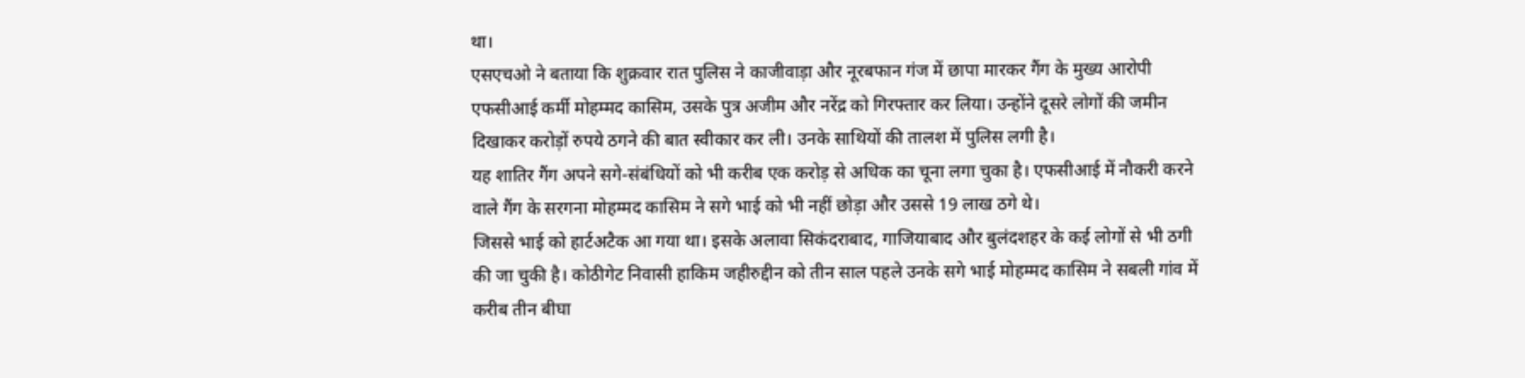था।
एसएचओ ने बताया कि शुक्रवार रात पुलिस ने काजीवाड़ा और नूरबफान गंज में छापा मारकर गैंग के मुख्य आरोपी एफसीआई कर्मी मोहम्मद कासिम, उसके पुत्र अजीम और नरेंद्र को गिरफ्तार कर लिया। उन्होंने दूसरे लोगों की जमीन दिखाकर करोड़ों रुपये ठगने की बात स्वीकार कर ली। उनके साथियों की तालश में पुलिस लगी है।
यह शातिर गैंग अपने सगे-संबंधियों को भी करीब एक करोड़ से अधिक का चूना लगा चुका है। एफसीआई में नौकरी करने वाले गैंग के सरगना मोहम्मद कासिम ने सगे भाई को भी नहीं छोड़ा और उससे 19 लाख ठगे थे।
जिससे भाई को हार्टअटैक आ गया था। इसके अलावा सिकंदराबाद, गाजियाबाद और बुलंदशहर के कई लोगों से भी ठगी की जा चुकी है। कोठीगेट निवासी हाकिम जहीरुद्दीन को तीन साल पहले उनके सगे भाई मोहम्मद कासिम ने सबली गांव में करीब तीन बीघा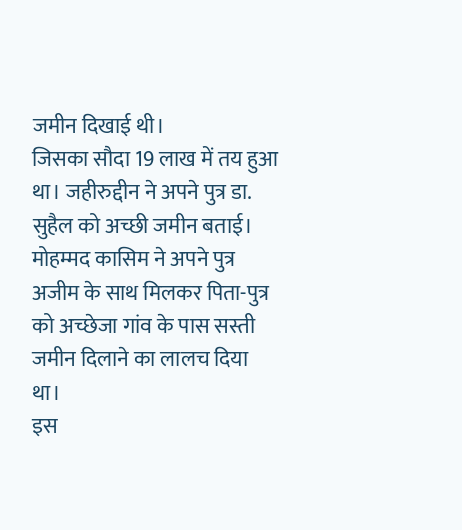जमीन दिखाई थी।
जिसका सौदा 19 लाख में तय हुआ था। जहीरुद्दीन ने अपने पुत्र डा. सुहैल को अच्छी जमीन बताई। मोहम्मद कासिम ने अपने पुत्र अजीम के साथ मिलकर पिता-पुत्र को अच्छेजा गांव के पास सस्ती जमीन दिलाने का लालच दिया था।
इस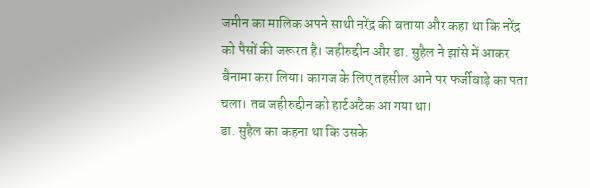जमीन का मालिक अपने साथी नरेंद्र की बताया और कहा था कि नरेंद्र को पैसों की जरूरत है। जहीरुद्दीन और डा. सुहैल ने झांसे में आकर बैनामा करा लिया। कागज के लिए तहसील आने पर फर्जीवाड़े का पता चला। तब जहीरुद्दीन को हार्टअटैक आ गया था।
डा. सुहैल का कहना था कि उसके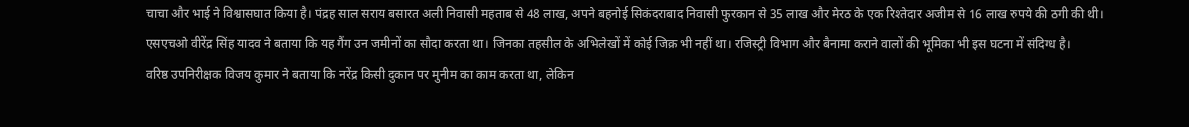चाचा और भाई ने विश्वासघात किया है। पंद्रह साल सराय बसारत अली निवासी महताब से 48 लाख, अपने बहनोई सिकंदराबाद निवासी फुरकान से 35 लाख और मेरठ के एक रिश्तेदार अजीम से 16 लाख रुपये की ठगी की थी।
एसएचओ वीरेंद्र सिंह यादव ने बताया कि यह गैंग उन जमीनों का सौदा करता था। जिनका तहसील के अभिलेखों में कोई जिक्र भी नहीं था। रजिस्ट्री विभाग और बैनामा कराने वालों की भूमिका भी इस घटना में संदिग्ध है।
वरिष्ठ उपनिरीक्षक विजय कुमार ने बताया कि नरेंद्र किसी दुकान पर मुनीम का काम करता था, लेकिन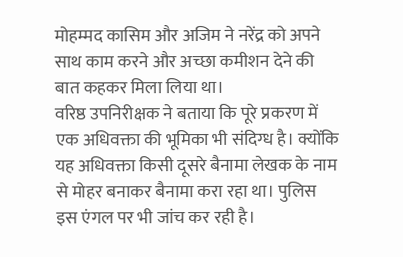मोहम्मद कासिम और अजिम ने नरेंद्र को अपने साथ काम करने और अच्छा कमीशन देने की बात कहकर मिला लिया था।
वरिष्ठ उपनिरीक्षक ने बताया कि पूरे प्रकरण में एक अधिवक्ता की भूमिका भी संदिग्ध है। क्योंकि यह अधिवक्ता किसी दूसरे बैनामा लेखक के नाम से मोहर बनाकर बैनामा करा रहा था। पुलिस इस एंगल पर भी जांच कर रही है।